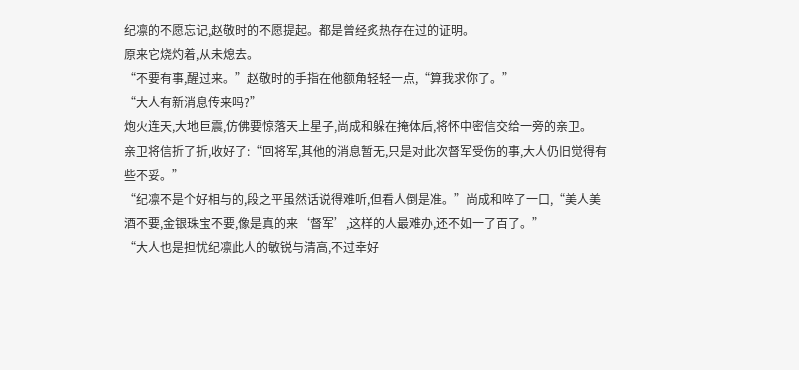纪凛的不愿忘记,赵敬时的不愿提起。都是曾经炙热存在过的证明。
原来它烧灼着,从未熄去。
“不要有事,醒过来。”赵敬时的手指在他额角轻轻一点,“算我求你了。”
“大人有新消息传来吗?”
炮火连天,大地巨震,仿佛要惊落天上星子,尚成和躲在掩体后,将怀中密信交给一旁的亲卫。
亲卫将信折了折,收好了:“回将军,其他的消息暂无,只是对此次督军受伤的事,大人仍旧觉得有些不妥。”
“纪凛不是个好相与的,段之平虽然话说得难听,但看人倒是准。”尚成和啐了一口,“美人美酒不要,金银珠宝不要,像是真的来‘督军’,这样的人最难办,还不如一了百了。”
“大人也是担忧纪凛此人的敏锐与清高,不过幸好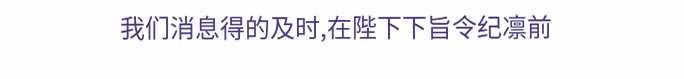我们消息得的及时,在陛下下旨令纪凛前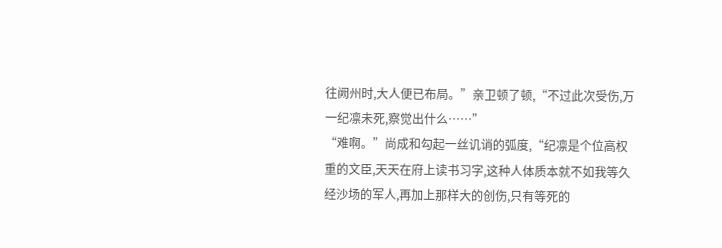往阙州时,大人便已布局。”亲卫顿了顿,“不过此次受伤,万一纪凛未死,察觉出什么……”
“难啊。”尚成和勾起一丝讥诮的弧度,“纪凛是个位高权重的文臣,天天在府上读书习字,这种人体质本就不如我等久经沙场的军人,再加上那样大的创伤,只有等死的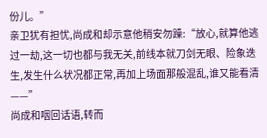份儿。”
亲卫犹有担忧,尚成和却示意他稍安勿躁:“放心,就算他逃过一劫,这一切也都与我无关,前线本就刀剑无眼、险象迭生,发生什么状况都正常,再加上场面那般混乱,谁又能看清——”
尚成和咽回话语,转而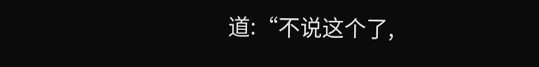道:“不说这个了,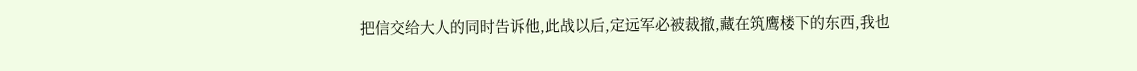把信交给大人的同时告诉他,此战以后,定远军必被裁撤,藏在筑鹰楼下的东西,我也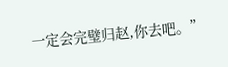一定会完璧归赵,你去吧。”